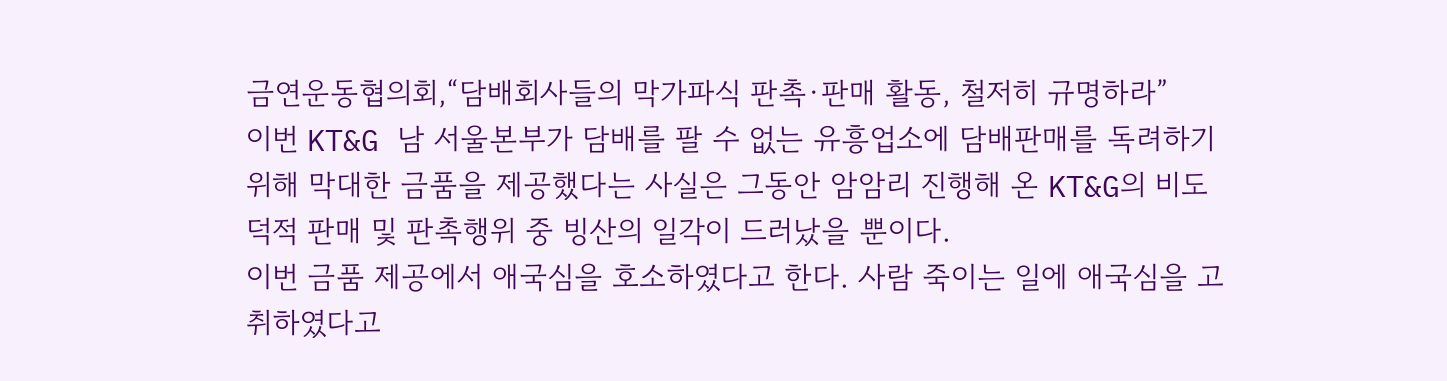금연운동협의회,“담배회사들의 막가파식 판촉·판매 활동, 철저히 규명하라”
이번 KT&G 남 서울본부가 담배를 팔 수 없는 유흥업소에 담배판매를 독려하기 위해 막대한 금품을 제공했다는 사실은 그동안 암암리 진행해 온 KT&G의 비도덕적 판매 및 판촉행위 중 빙산의 일각이 드러났을 뿐이다.
이번 금품 제공에서 애국심을 호소하였다고 한다. 사람 죽이는 일에 애국심을 고취하였다고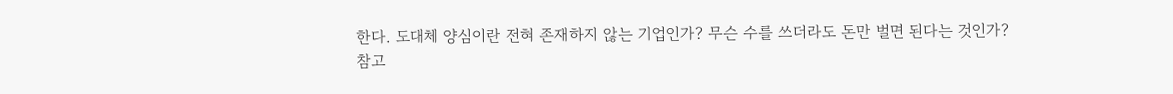한다. 도대체 양심이란 전혀 존재하지 않는 기업인가? 무슨 수를 쓰더라도 돈만 벌면 된다는 것인가?
참고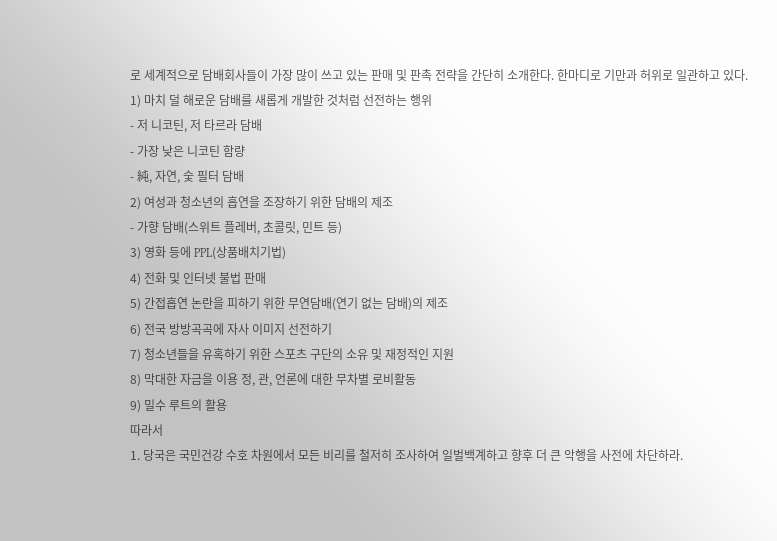로 세계적으로 담배회사들이 가장 많이 쓰고 있는 판매 및 판촉 전략을 간단히 소개한다. 한마디로 기만과 허위로 일관하고 있다.
1) 마치 덜 해로운 담배를 새롭게 개발한 것처럼 선전하는 행위
- 저 니코틴, 저 타르라 담배
- 가장 낮은 니코틴 함량
- 純, 자연, 숯 필터 담배
2) 여성과 청소년의 흡연을 조장하기 위한 담배의 제조
- 가향 담배(스위트 플레버, 초콜릿, 민트 등)
3) 영화 등에 PPL(상품배치기법)
4) 전화 및 인터넷 불법 판매
5) 간접흡연 논란을 피하기 위한 무연담배(연기 없는 담배)의 제조
6) 전국 방방곡곡에 자사 이미지 선전하기
7) 청소년들을 유혹하기 위한 스포츠 구단의 소유 및 재정적인 지원
8) 막대한 자금을 이용 정, 관, 언론에 대한 무차별 로비활동
9) 밀수 루트의 활용
따라서
1. 당국은 국민건강 수호 차원에서 모든 비리를 철저히 조사하여 일벌백계하고 향후 더 큰 악행을 사전에 차단하라.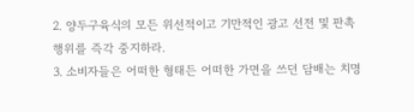2. 양두구육식의 모든 위선적이고 기만적인 광고 선전 및 판촉 행위를 즉각 중지하라.
3. 소비자들은 어떠한 형태든 어떠한 가면을 쓰던 담배는 치명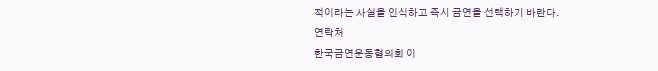적이라는 사실을 인식하고 즉시 금연을 선택하기 바란다.
연락처
한국금연운동협의회 이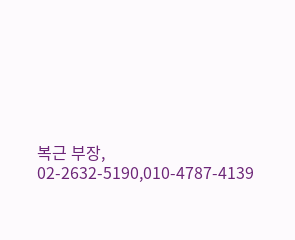복근 부장, 02-2632-5190,010-4787-4139